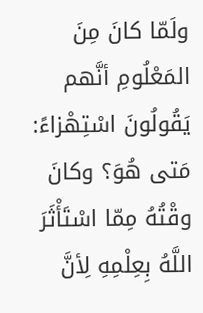ولَمّا كانَ مِنَ المَعْلُومِ أنَّهم يَقُولُونَ اسْتِهْزاءً: مَتى هُوَ؟ وكانَ وقْتُهُ مِمّا اسْتَأْثَرَ اللَّهُ بِعِلْمِهِ لِأنَّ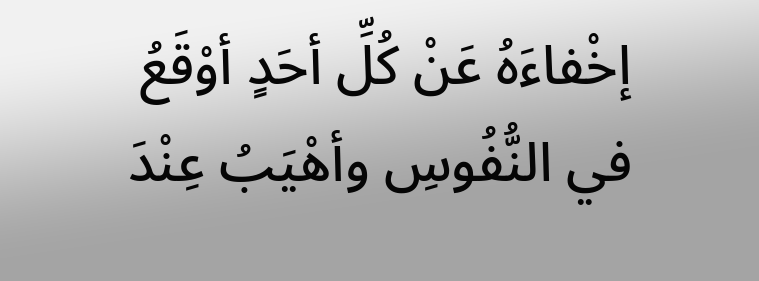إخْفاءَهُ عَنْ كُلِّ أحَدٍ أوْقَعُ في النُّفُوسِ وأهْيَبُ عِنْدَ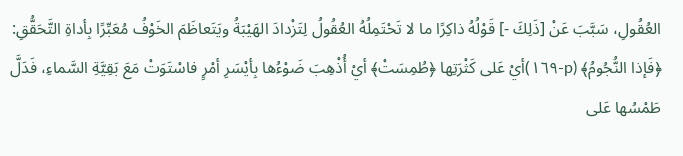العُقُولِ، سَبَّبَ عَنْ [ذَلِكَ -] قَوْلُهُ ذاكِرًا ما لا تَحْتَمِلُهُ العُقُولُ لِتَزْدادَ الهَيْبَةُ ويَتَعاظَمَ الخَوْفُ مُعَبِّرًا بِأداةِ التَّحَقُّقِ: ﴿فَإذا النُّجُومُ﴾ (p-١٦٩)أيْ عَلى كَثْرَتِها ﴿طُمِسَتْ﴾ أيْ أُذْهِبَ ضَوْءُها بِأيْسَرِ أمْرٍ فاسْتَوَتْ مَعَ بَقِيَّةِ السَّماءِ، فَدَلَّ طَمْسُها عَلى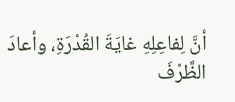أنَّ لِفاعِلِهِ غايَةَ القُدْرَةِ، وأعادَ الظَّرْفَ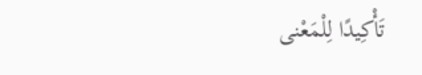تَأْكِيدًا لِلْمَعْنى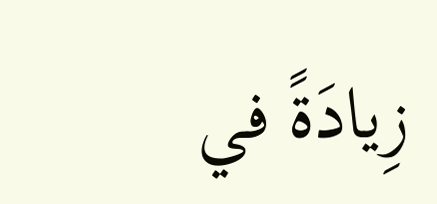زِيادَةً في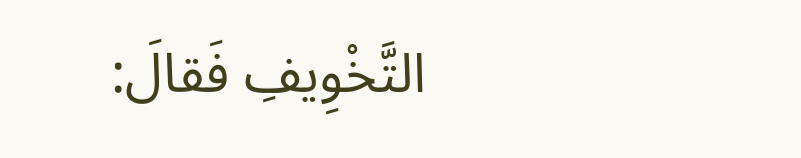التَّخْوِيفِ فَقالَ: